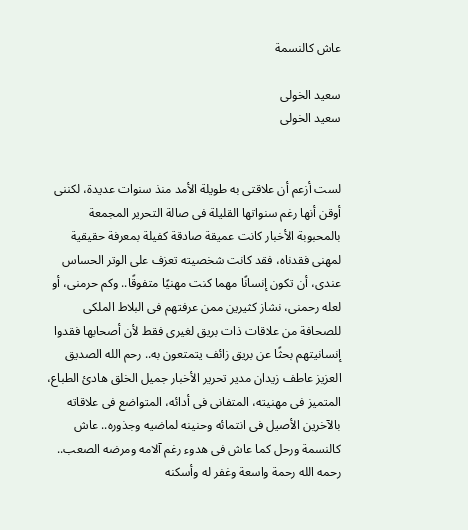عاش كالنسمة

سعيد الخولى
سعيد الخولى


لست أزعم أن علاقتى به طويلة الأمد منذ سنوات عديدة، لكننى أوقن أنها رغم سنواتها القليلة فى صالة التحرير المجمعة بالمحبوبة الأخبار كانت عميقة صادقة كفيلة بمعرفة حقيقية لمهنى فقدناه، فقد كانت شخصيته تعزف على الوتر الحساس عندى، أن تكون إنسانًا مهما كنت مهنيًا متفوقًا.. وكم حرمنى، أو لعله رحمنى، نشاز كثيرين ممن عرفتهم فى البلاط الملكى للصحافة من علاقات ذات بريق لغيرى فقط لأن أصحابها فقدوا إنسانيتهم بحثًا عن بريق زائف يتمتعون به.. رحم الله الصديق العزيز عاطف زيدان مدير تحرير الأخبار جميل الخلق هادئ الطباع، المتميز فى مهنيته، المتفانى فى أدائه، المتواضع فى علاقاته بالآخرين الأصيل فى انتمائه وحنينه لماضيه وجذوره.. عاش كالنسمة ورحل كما عاش فى هدوء رغم آلامه ومرضه الصعب.. رحمه الله رحمة واسعة وغفر له وأسكنه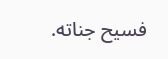فسيح جناته.